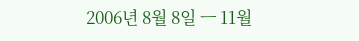2006년 8월 8일 ㅡ 11월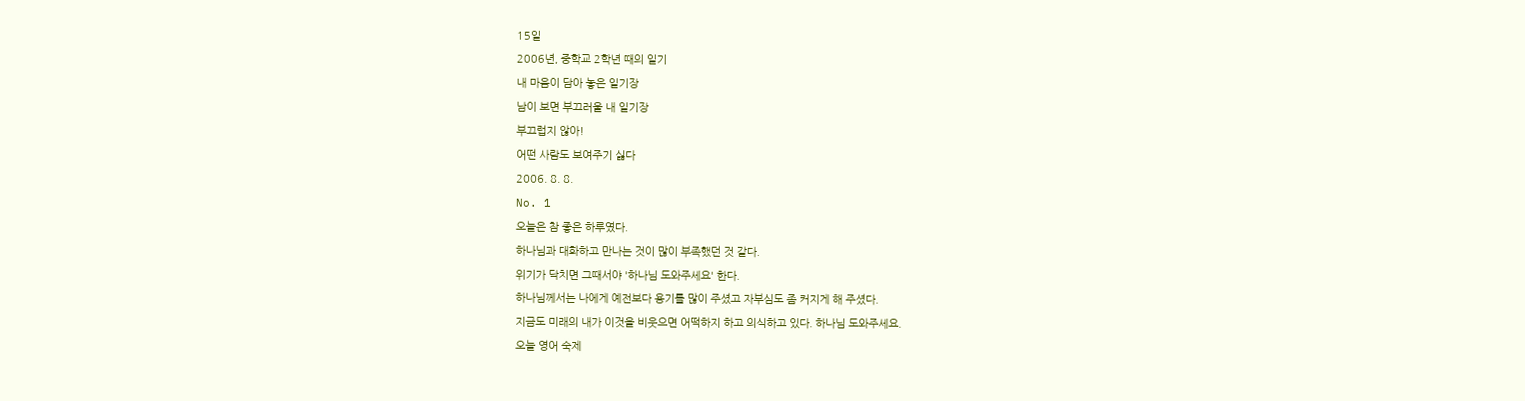15일
2006년, 중학교 2학년 때의 일기
내 마음이 담아 놓은 일기장
남이 보면 부끄러울 내 일기장
부끄럽지 않아!
어떤 사람도 보여주기 싫다
2006. 8. 8.
No. 1
오늘은 참 좋은 하루였다.
하나님과 대화하고 만나는 것이 많이 부족했던 것 같다.
위기가 닥치면 그때서야 '하나님 도와주세요' 한다.
하나님께서는 나에게 예전보다 용기를 많이 주셨고 자부심도 좀 커지게 해 주셨다.
지금도 미래의 내가 이것을 비웃으면 어떡하지 하고 의식하고 있다. 하나님 도와주세요.
오늘 영어 숙제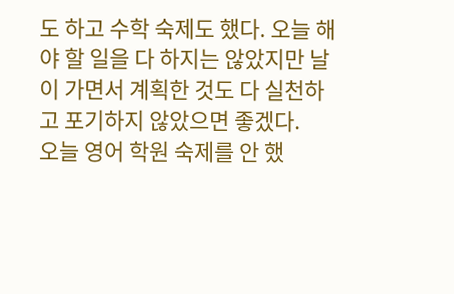도 하고 수학 숙제도 했다. 오늘 해야 할 일을 다 하지는 않았지만 날이 가면서 계획한 것도 다 실천하고 포기하지 않았으면 좋겠다.
오늘 영어 학원 숙제를 안 했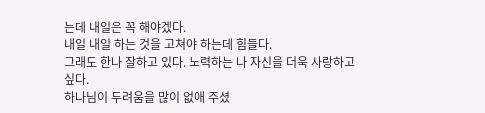는데 내일은 꼭 해야겠다.
내일 내일 하는 것을 고쳐야 하는데 힘들다.
그래도 한나 잘하고 있다. 노력하는 나 자신을 더욱 사랑하고 싶다.
하나님이 두려움을 많이 없애 주셨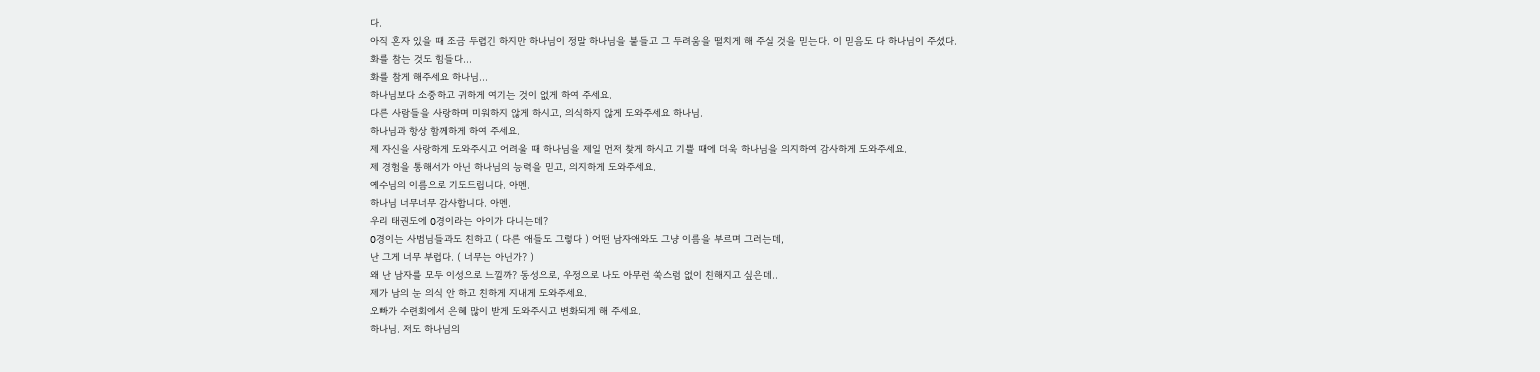다.
아직 혼자 있을 때 조금 두렵긴 하지만 하나님이 정말 하나님을 붙들고 그 두려움을 떨치게 해 주실 것을 믿는다. 이 믿음도 다 하나님이 주셨다.
화를 참는 것도 힘들다...
화를 참게 해주세요 하나님...
하나님보다 소중하고 귀하게 여기는 것이 없게 하여 주세요.
다른 사람들을 사랑하며 미워하지 않게 하시고, 의식하지 않게 도와주세요 하나님.
하나님과 항상 함께하게 하여 주세요.
제 자신을 사랑하게 도와주시고 어려울 때 하나님을 제일 먼저 찾게 하시고 기쁠 때에 더욱 하나님을 의지하여 감사하게 도와주세요.
제 경험을 통해서가 아닌 하나님의 능력을 믿고, 의지하게 도와주세요.
예수님의 이름으로 기도드립니다. 아멘.
하나님 너무너무 감사합니다. 아멘.
우리 태권도에 O경이라는 아이가 다니는데?
O경이는 사범님들과도 친하고 ( 다른 애들도 그렇다 ) 어떤 남자애와도 그냥 이름을 부르며 그러는데,
난 그게 너무 부럽다. ( 너무는 아닌가? )
왜 난 남자를 모두 이성으로 느낄까? 동성으로, 우정으로 나도 아무런 쑥스럼 없이 친해지고 싶은데..
제가 남의 눈 의식 안 하고 친하게 지내게 도와주세요.
오빠가 수련회에서 은혜 많이 받게 도와주시고 변화되게 해 주세요.
하나님. 저도 하나님의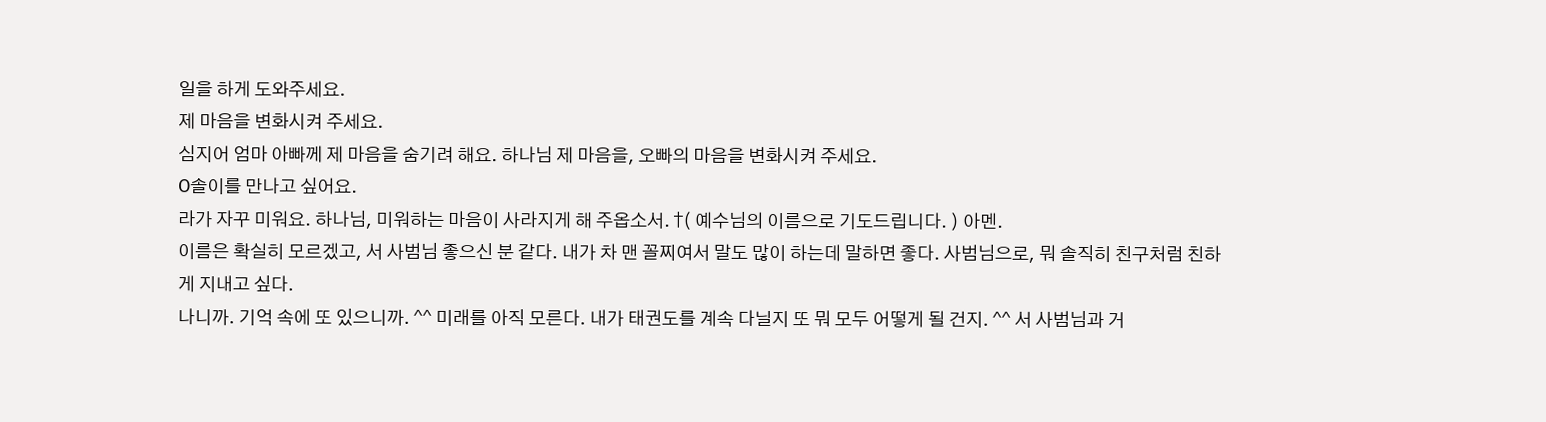일을 하게 도와주세요.
제 마음을 변화시켜 주세요.
심지어 엄마 아빠께 제 마음을 숨기려 해요. 하나님 제 마음을, 오빠의 마음을 변화시켜 주세요.
O솔이를 만나고 싶어요.
라가 자꾸 미워요. 하나님, 미워하는 마음이 사라지게 해 주옵소서. †( 예수님의 이름으로 기도드립니다. ) 아멘.
이름은 확실히 모르겠고, 서 사범님 좋으신 분 같다. 내가 차 맨 꼴찌여서 말도 많이 하는데 말하면 좋다. 사범님으로, 뭐 솔직히 친구처럼 친하게 지내고 싶다.
나니까. 기억 속에 또 있으니까. ^^ 미래를 아직 모른다. 내가 태권도를 계속 다닐지 또 뭐 모두 어떻게 될 건지. ^^ 서 사범님과 거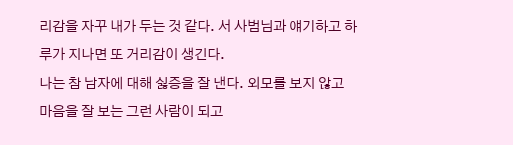리감을 자꾸 내가 두는 것 같다. 서 사범님과 얘기하고 하루가 지나면 또 거리감이 생긴다.
나는 참 남자에 대해 싫증을 잘 낸다. 외모를 보지 않고 마음을 잘 보는 그런 사람이 되고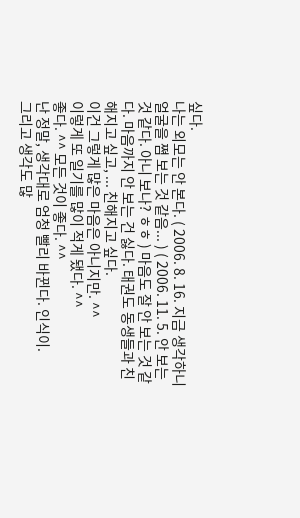싶다.
나는 외모는 안 본다. ( 2006. 8. 16. 지금 생각하니 얼굴을 쪔 보는 것 같음... ) ( 2006. 11. 5. 안 보는 것 같다. 아니 보나? ㅎㅎ ) 마음도 잘 안 보는 것 같다. 마음까지 안 보는 건 싫다. 태권도 동생들과 친해지고 싶고, ... 친해지고 싶다.
이건 그렇게 많은 마음은 아니지만. ^^
이렇게 또 일기를 많이 적게 됐다. ^^
좋다. ^^ 모든 것이 좋다. ^^
난 정말, 생각대로 엄청 빨리 바뀐다. 인식이.
그리고 생각도 많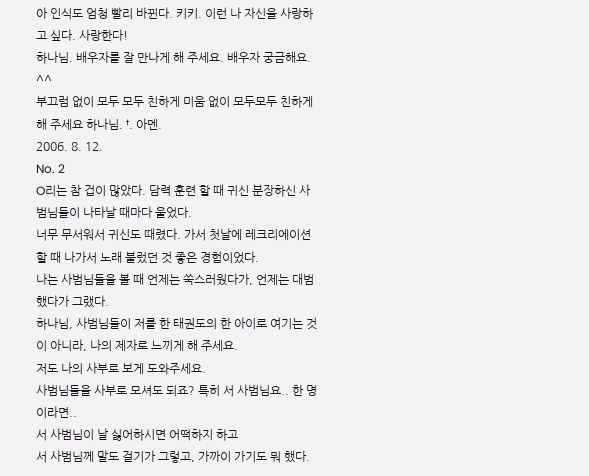아 인식도 엄청 빨리 바뀐다. 키키. 이런 나 자신을 사랑하고 싶다. 사랑한다!
하나님. 배우자를 잘 만나게 해 주세요. 배우자 궁금해요. ^^
부끄럼 없이 모두 모두 친하게 미움 없이 모두모두 친하게 해 주세요 하나님. †. 아멘.
2006. 8. 12.
No. 2
O리는 참 겁이 많았다. 담력 훈련 할 때 귀신 분장하신 사범님들이 나타날 때마다 울었다.
너무 무서워서 귀신도 때렸다. 가서 첫날에 레크리에이션 할 때 나가서 노래 불렀던 것 좋은 경험이었다.
나는 사범님들을 볼 때 언제는 쑥스러웠다가, 언제는 대범했다가 그랬다.
하나님, 사범님들이 저를 한 태권도의 한 아이로 여기는 것이 아니라, 나의 제자로 느끼게 해 주세요.
저도 나의 사부로 보게 도와주세요.
사범님들을 사부로 모셔도 되죠? 특히 서 사범님요.. 한 명이라면..
서 사범님이 날 싫어하시면 어떡하지 하고
서 사범님께 말도 걸기가 그렇고, 가까이 가기도 뭐 했다.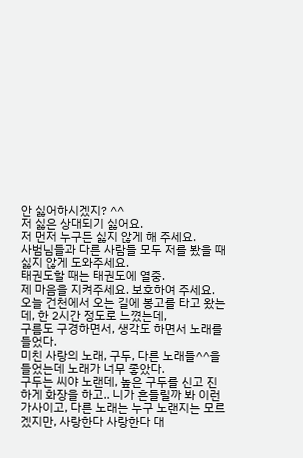안 싫어하시겠지? ^^
저 싫은 상대되기 싫어요.
저 먼저 누구든 싫지 않게 해 주세요.
사범님들과 다른 사람들 모두 저를 봤을 때 싫지 않게 도와주세요.
태권도할 때는 태권도에 열중.
제 마음을 지켜주세요. 보호하여 주세요.
오늘 건천에서 오는 길에 봉고를 타고 왔는데, 한 2시간 정도로 느꼈는데,
구름도 구경하면서, 생각도 하면서 노래를 들었다.
미친 사랑의 노래, 구두, 다른 노래들^^을 들었는데 노래가 너무 좋았다.
구두는 씨야 노랜데, 높은 구두를 신고 진하게 화장을 하고.. 니가 흔들릴까 봐 이런 가사이고, 다른 노래는 누구 노랜지는 모르겠지만, 사랑한다 사랑한다 대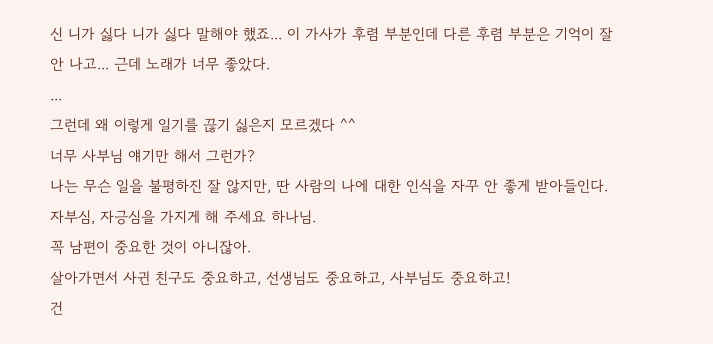신 니가 싫다 니가 싫다 말해야 했죠... 이 가사가 후렴 부분인데 다른 후렴 부분은 기억이 잘 안 나고... 근데 노래가 너무 좋았다.
...
그런데 왜 이렇게 일기를 끊기 싫은지 모르겠다 ^^
너무 사부님 얘기만 해서 그런가?
나는 무슨 일을 불평하진 잘 않지만, 딴 사람의 나에 대한 인식을 자꾸 안 좋게 받아들인다.
자부심, 자긍심을 가지게 해 주세요 하나님.
꼭 남편이 중요한 것이 아니잖아.
살아가면서 사귄 친구도 중요하고, 선생님도 중요하고, 사부님도 중요하고!
건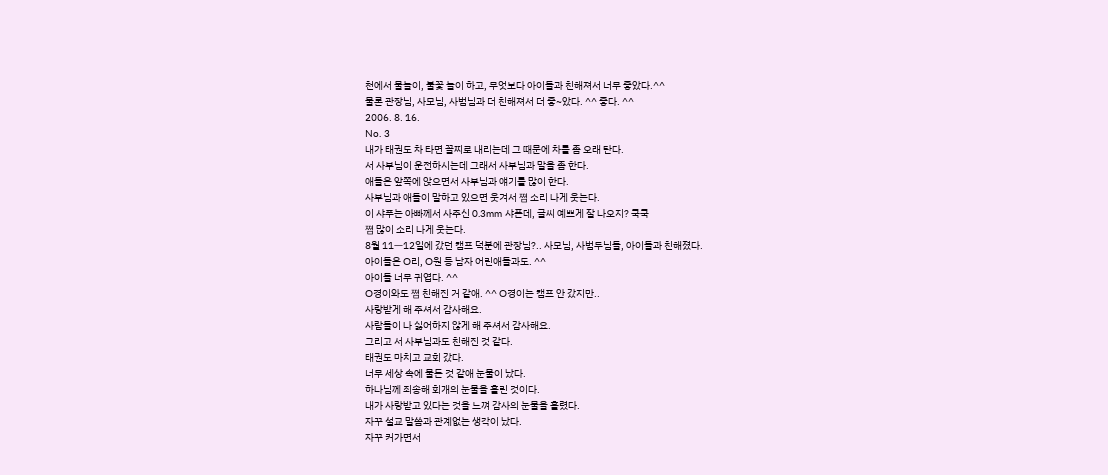천에서 물놀이, 불꽃 놀이 하고, 무엇보다 아이들과 친해져서 너무 좋았다.^^
물론 관장님, 사모님, 사범님과 더 친해져서 더 좋~았다. ^^ 좋다. ^^
2006. 8. 16.
No. 3
내가 태권도 차 타면 꼴찌로 내리는데 그 때문에 차를 좀 오래 탄다.
서 사부님이 운전하시는데 그래서 사부님과 말을 좀 한다.
애들은 앞쪽에 앉으면서 사부님과 얘기를 많이 한다.
사부님과 애들이 말하고 있으면 웃겨서 쪔 소리 나게 웃는다.
이 샤푸는 아빠께서 사주신 0.3mm 샤픈데, 글씨 예쁘게 잘 나오지? 쿡쿡
쪔 많이 소리 나게 웃는다.
8월 11ㅡ12일에 갔던 캠프 덕분에 관장님?.. 사모님, 사범두님들, 아이들과 친해졌다.
아이들은 O리, O원 등 남자 어린애들과도. ^^
아이들 너무 귀엽다. ^^
O경이와도 쪔 친해진 거 같애. ^^ O경이는 캠프 안 갔지만..
사랑받게 해 주셔서 감사해요.
사람들이 나 싫어하지 않게 해 주셔서 감사해요.
그리고 서 사부님과도 친해진 것 같다.
태권도 마치고 교회 갔다.
너무 세상 속에 물든 것 같애 눈물이 났다.
하나님께 죄송해 회개의 눈물을 흘린 것이다.
내가 사랑받고 있다는 것을 느껴 감사의 눈물을 흘렸다.
자꾸 설교 말씀과 관계없는 생각이 났다.
자꾸 커가면서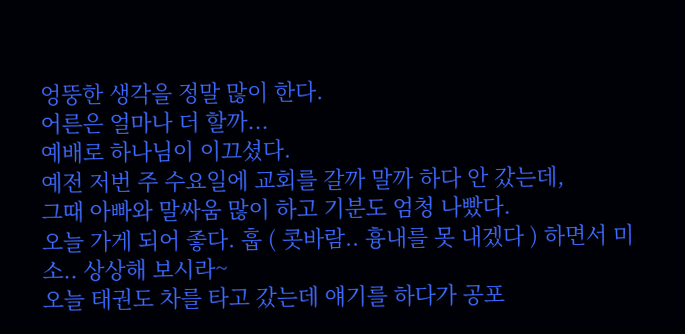엉뚱한 생각을 정말 많이 한다.
어른은 얼마나 더 할까...
예배로 하나님이 이끄셨다.
예전 저번 주 수요일에 교회를 갈까 말까 하다 안 갔는데,
그때 아빠와 말싸움 많이 하고 기분도 엄청 나빴다.
오늘 가게 되어 좋다. 훕 ( 콧바람.. 흉내를 못 내겠다 ) 하면서 미소.. 상상해 보시라~
오늘 태권도 차를 타고 갔는데 얘기를 하다가 공포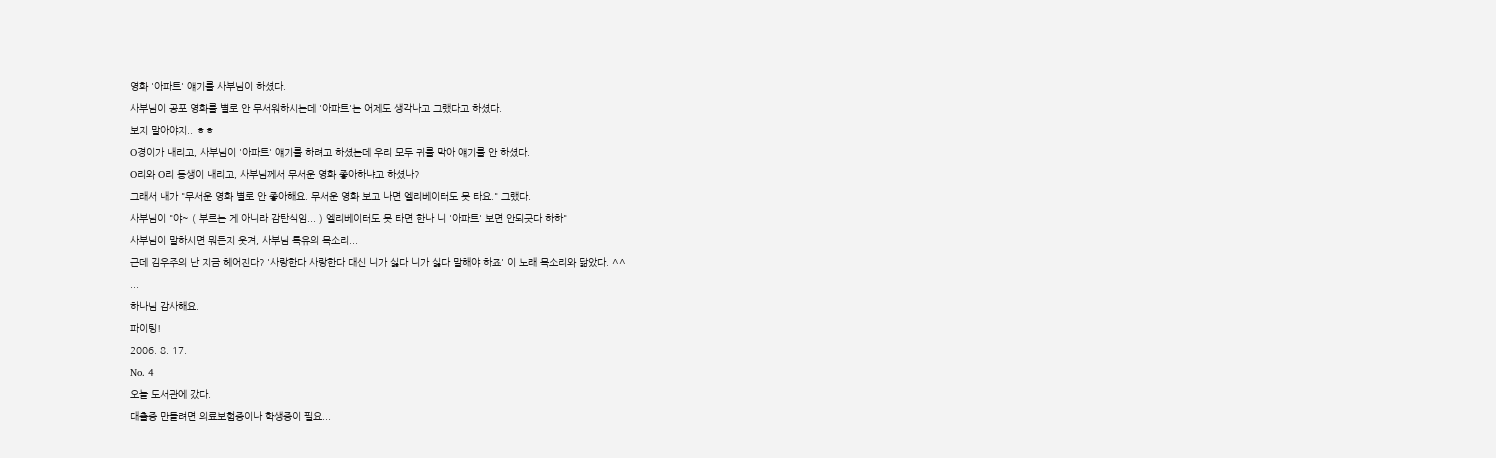영화 '아파트' 얘기를 사부님이 하셨다.
사부님이 공포 영화를 별로 안 무서워하시는데 '아파트'는 어제도 생각나고 그랬다고 하셨다.
보지 말아야지.. ㅎㅎ
O경이가 내리고, 사부님이 '아파트' 얘기를 하려고 하셨는데 우리 모두 귀를 막아 얘기를 안 하셨다.
O리와 O리 동생이 내리고, 사부님께서 무서운 영화 좋아하냐고 하셨나?
그래서 내가 "무서운 영화 별로 안 좋아해요. 무서운 영화 보고 나면 엘리베이터도 못 타요." 그랬다.
사부님이 "야~ ( 부르는 게 아니라 감탄식임... ) 엘리베이터도 못 타면 한나 니 '아파트' 보면 안되긋다 하하"
사부님이 말하시면 뭐든지 웃겨, 사부님 특유의 목소리...
근데 김우주의 난 지금 헤어진다? '사랑한다 사랑한다 대신 니가 싫다 니가 싫다 말해야 하죠' 이 노래 목소리와 닮았다. ^^
...
하나님 감사해요.
파이팅!
2006. 8. 17.
No. 4
오늘 도서관에 갔다.
대출증 만들려면 의료보험증이나 학생증이 필요...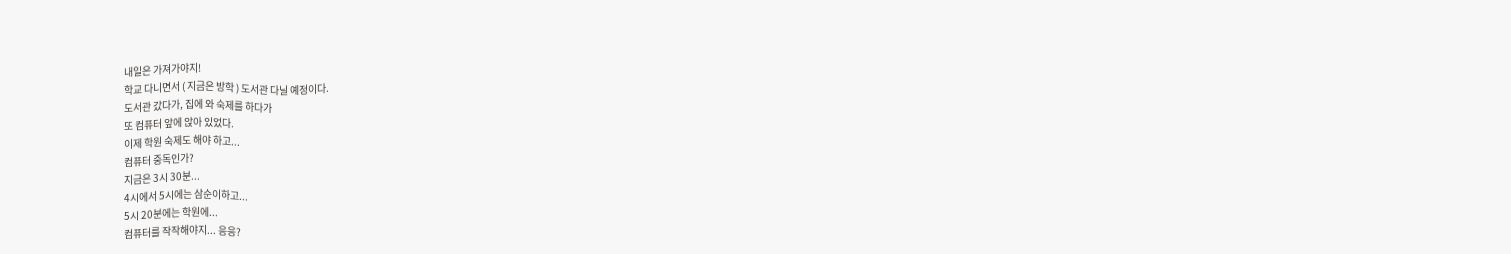내일은 가져가야지!
학교 다니면서 ( 지금은 방학 ) 도서관 다닐 예정이다.
도서관 갔다가, 집에 와 숙제를 하다가
또 컴퓨터 앞에 앉아 있었다.
이제 학원 숙제도 해야 하고...
컴퓨터 중독인가?
지금은 3시 30분...
4시에서 5시에는 삼순이하고...
5시 20분에는 학원에...
컴퓨터를 작작해야지... 응응?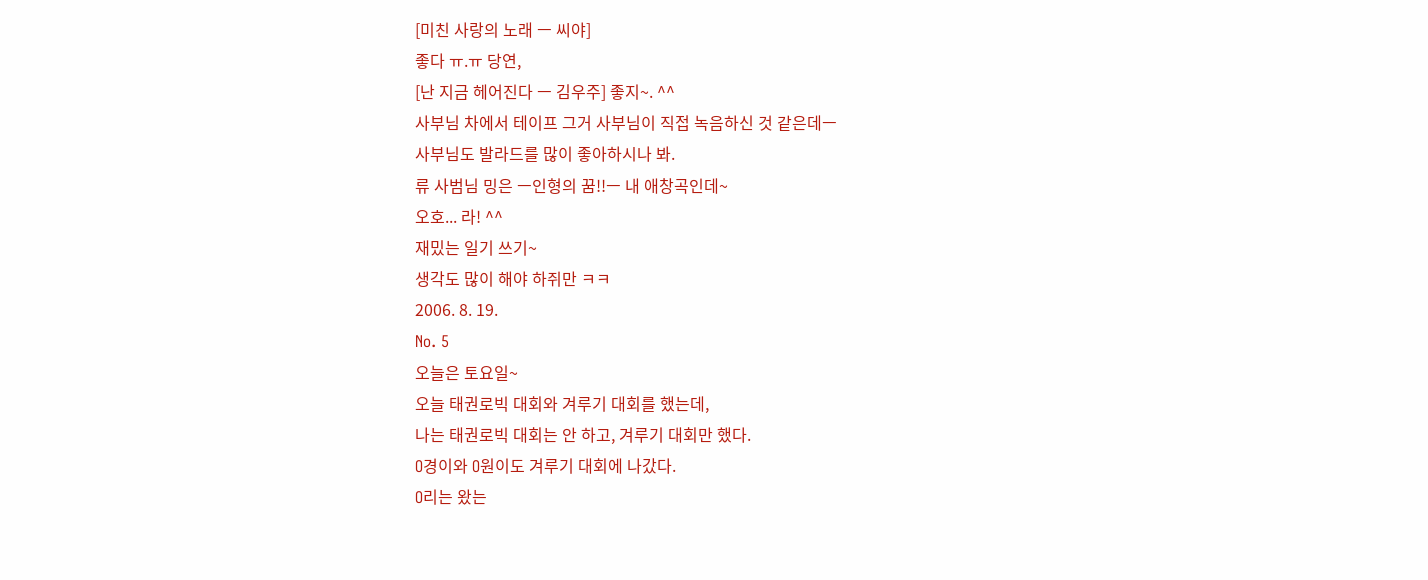[미친 사랑의 노래 ㅡ 씨야]
좋다 ㅠ.ㅠ 당연,
[난 지금 헤어진다 ㅡ 김우주] 좋지~. ^^
사부님 차에서 테이프 그거 사부님이 직접 녹음하신 것 같은데ㅡ
사부님도 발라드를 많이 좋아하시나 봐.
류 사범님 밍은 ㅡ인형의 꿈!!ㅡ 내 애창곡인데~
오호... 라! ^^
재밌는 일기 쓰기~
생각도 많이 해야 하쥐만 ㅋㅋ
2006. 8. 19.
No. 5
오늘은 토요일~
오늘 태권로빅 대회와 겨루기 대회를 했는데,
나는 태권로빅 대회는 안 하고, 겨루기 대회만 했다.
O경이와 O원이도 겨루기 대회에 나갔다.
O리는 왔는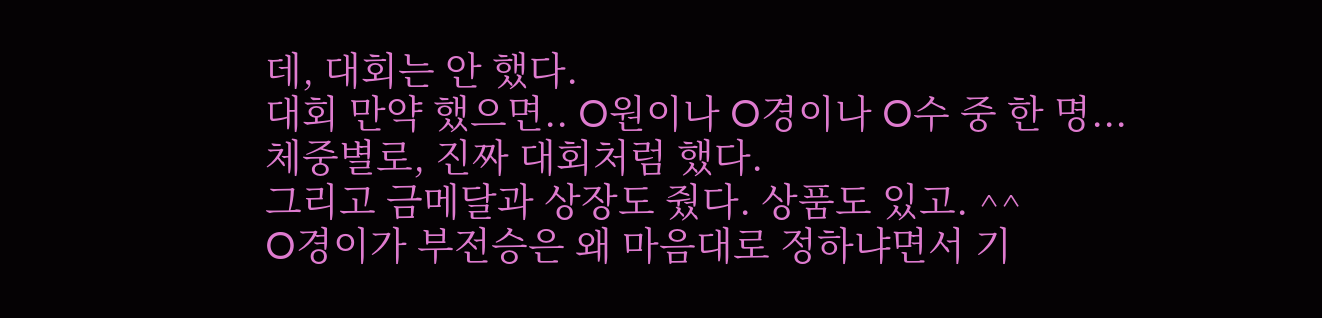데, 대회는 안 했다.
대회 만약 했으면.. O원이나 O경이나 O수 중 한 명...
체중별로, 진짜 대회처럼 했다.
그리고 금메달과 상장도 줬다. 상품도 있고. ^^
O경이가 부전승은 왜 마음대로 정하냐면서 기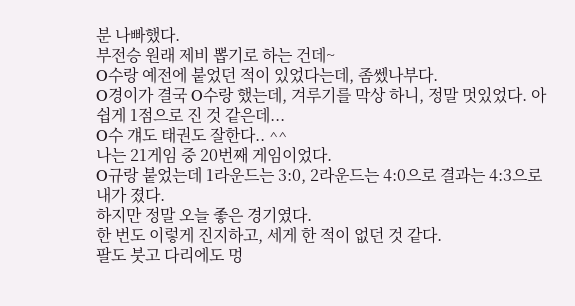분 나빠했다.
부전승 원래 제비 뽑기로 하는 건데~
O수랑 예전에 붙었던 적이 있었다는데, 좀쎘나부다.
O경이가 결국 O수랑 했는데, 겨루기를 막상 하니, 정말 멋있었다. 아쉽게 1점으로 진 것 같은데...
O수 걔도 태권도 잘한다.. ^^
나는 21게임 중 20번째 게임이었다.
O규랑 붙었는데 1라운드는 3:0, 2라운드는 4:0으로 결과는 4:3으로 내가 졌다.
하지만 정말 오늘 좋은 경기였다.
한 번도 이렇게 진지하고, 세게 한 적이 없던 것 같다.
팔도 붓고 다리에도 멍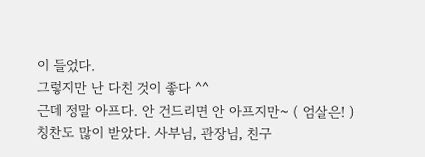이 들었다.
그렇지만 난 다친 것이 좋다 ^^
근데 정말 아프다. 안 건드리면 안 아프지만~ ( 엄살은! )
칭찬도 많이 받았다. 사부님, 관장님, 친구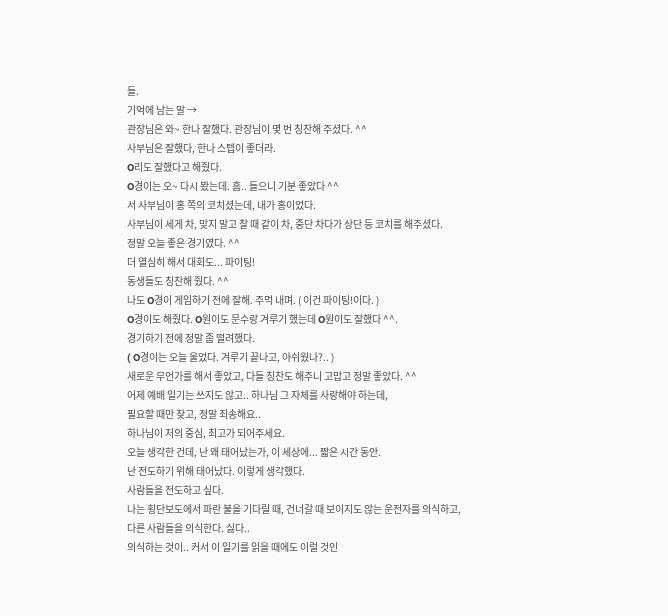들.
기억에 남는 말 →
관장님은 와~ 한나 잘했다. 관장님이 몇 번 칭찬해 주셨다. ^^
사부님은 잘했다, 한나 스텝이 좋더라.
O리도 잘했다고 해줬다.
O경이는 오~ 다시 봤는데. 흠.. 들으니 기분 좋았다 ^^
서 사부님이 홍 쪽의 코치셨는데, 내가 홍이었다.
사부님이 세게 차, 맞지 말고 찰 때 같이 차, 중단 차다가 상단 등 코치를 해주셨다.
정말 오늘 좋은 경기였다. ^^
더 열심히 해서 대회도... 파이팅!
동생들도 칭찬해 줬다. ^^
나도 O경이 게임하기 전에 잘해. 주먹 내며. ( 이건 파이팅!이다. )
O경이도 해줬다. O원이도 문수랑 겨루기 했는데 O원이도 잘했다 ^^.
경기하기 전에 정말 좀 떨려했다.
( O경이는 오늘 울었다. 겨루기 끝나고, 아쉬웠나?.. )
새로운 무언가를 해서 좋았고, 다들 칭찬도 해주니 고맙고 정말 좋았다. ^^
어제 예배 일기는 쓰지도 않고.. 하나님 그 자체를 사랑해야 하는데,
필요할 때만 찾고, 정말 죄송해요..
하나님이 저의 중심, 최고가 되어주세요.
오늘 생각한 건데, 난 왜 태어났는가, 이 세상에... 짧은 시간 동안.
난 전도하기 위해 태어났다. 이렇게 생각했다.
사람들을 전도하고 싶다.
나는 횡단보도에서 파란 불을 기다릴 때, 건너갈 때 보이지도 않는 운전자를 의식하고,
다른 사람들을 의식한다. 싫다..
의식하는 것이.. 커서 이 일기를 읽을 때에도 이럴 것인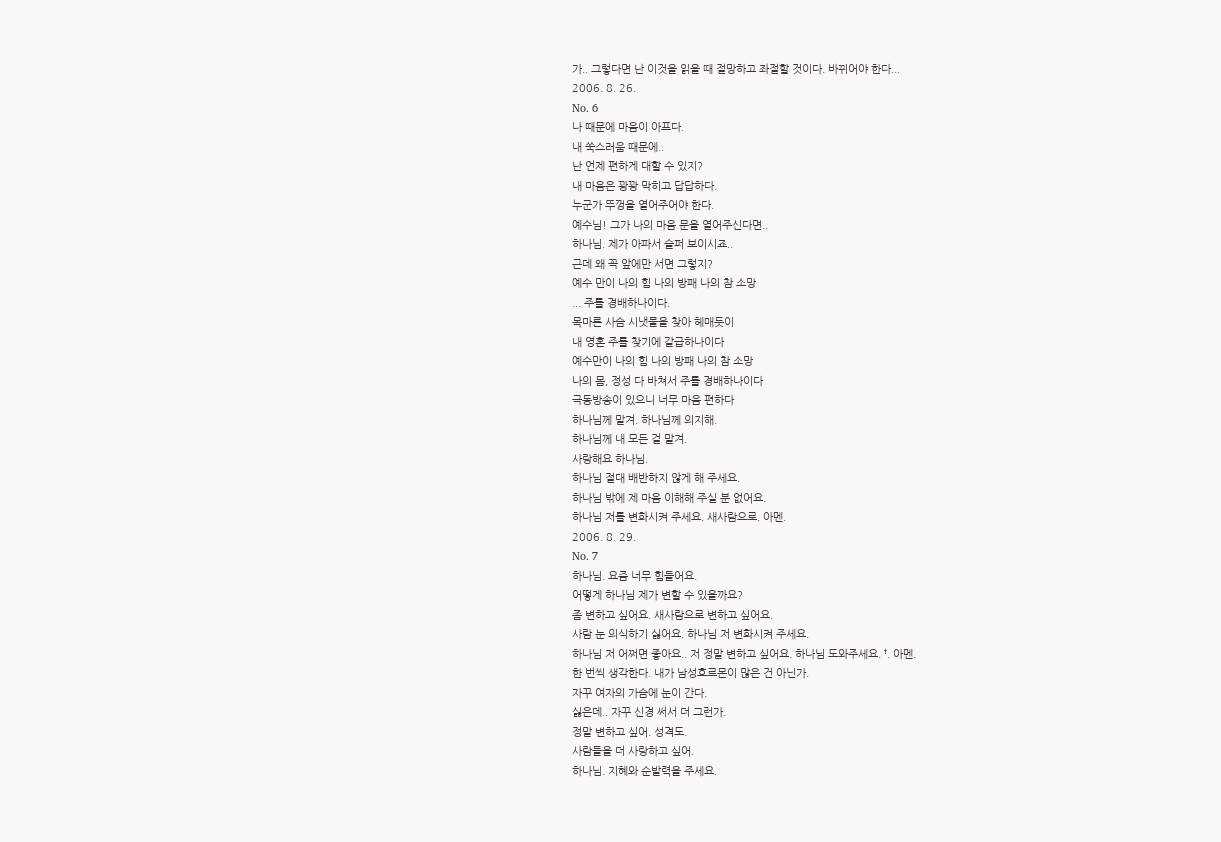가.. 그렇다면 난 이것을 읽을 때 절망하고 좌절할 것이다. 바뀌어야 한다...
2006. 8. 26.
No. 6
나 때문에 마음이 아프다.
내 쑥스러움 때문에..
난 언제 편하게 대할 수 있지?
내 마음은 꽝꽝 막히고 답답하다.
누군가 뚜껑을 열어주어야 한다.
예수님! 그가 나의 마음 문을 열어주신다면..
하나님. 제가 아파서 슬퍼 보이시죠..
근데 왜 꼭 앞에만 서면 그렇지?
예수 만이 나의 힘 나의 방패 나의 참 소망
... 주를 경배하나이다.
목마른 사슴 시냇물을 찾아 헤매듯이
내 영혼 주를 찾기에 갈급하나이다
예수만이 나의 힘 나의 방패 나의 참 소망
나의 몸, 정성 다 바쳐서 주를 경배하나이다
극동방송이 있으니 너무 마음 편하다
하나님께 맡겨. 하나님께 의지해.
하나님께 내 모든 걸 맡겨.
사랑해요 하나님.
하나님 절대 배반하지 않게 해 주세요.
하나님 밖에 제 마음 이해해 주실 분 없어요.
하나님 저를 변화시켜 주세요. 새사람으로. 아멘.
2006. 8. 29.
No. 7
하나님. 요즘 너무 힘들어요.
어떻게 하나님 제가 변할 수 있을까요?
좀 변하고 싶어요. 새사람으로 변하고 싶어요.
사람 눈 의식하기 싫어요. 하나님 저 변화시켜 주세요.
하나님 저 어쩌면 좋아요.. 저 정말 변하고 싶어요. 하나님 도와주세요. †. 아멘.
한 번씩 생각한다. 내가 남성호르몬이 많은 건 아닌가.
자꾸 여자의 가슴에 눈이 간다.
싫은데.. 자꾸 신경 써서 더 그런가.
정말 변하고 싶어. 성격도.
사람들을 더 사랑하고 싶어.
하나님. 지혜와 순발력을 주세요.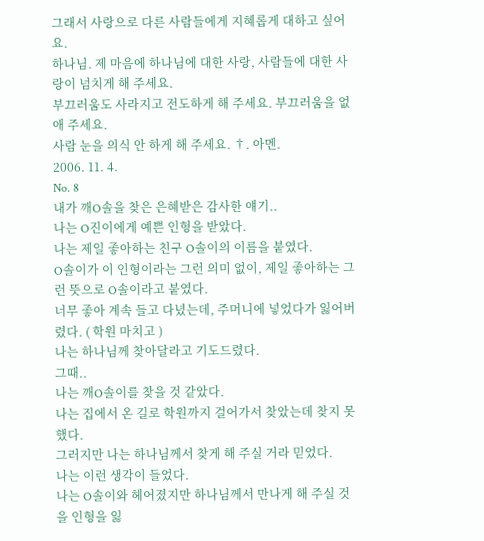그래서 사랑으로 다른 사람들에게 지혜롭게 대하고 싶어요.
하나님. 제 마음에 하나님에 대한 사랑, 사람들에 대한 사랑이 넘치게 해 주세요.
부끄러움도 사라지고 전도하게 해 주세요. 부끄러움을 없애 주세요.
사람 눈을 의식 안 하게 해 주세요. †. 아멘.
2006. 11. 4.
No. 8
내가 깨O솔을 찾은 은혜받은 감사한 얘기..
나는 O진이에게 예쁜 인형을 받았다.
나는 제일 좋아하는 친구 O솔이의 이름을 붙였다.
O솔이가 이 인형이라는 그런 의미 없이, 제일 좋아하는 그런 뜻으로 O솔이라고 붙였다.
너무 좋아 계속 들고 다녔는데, 주머니에 넣었다가 잃어버렸다. ( 학원 마치고 )
나는 하나님께 찾아달라고 기도드렸다.
그때..
나는 깨O솔이를 찾을 것 같았다.
나는 집에서 온 길로 학원까지 걸어가서 찾았는데 찾지 못했다.
그러지만 나는 하나님께서 찾게 해 주실 거라 믿었다.
나는 이런 생각이 들었다.
나는 O솔이와 헤어졌지만 하나님께서 만나게 해 주실 것을 인형을 잃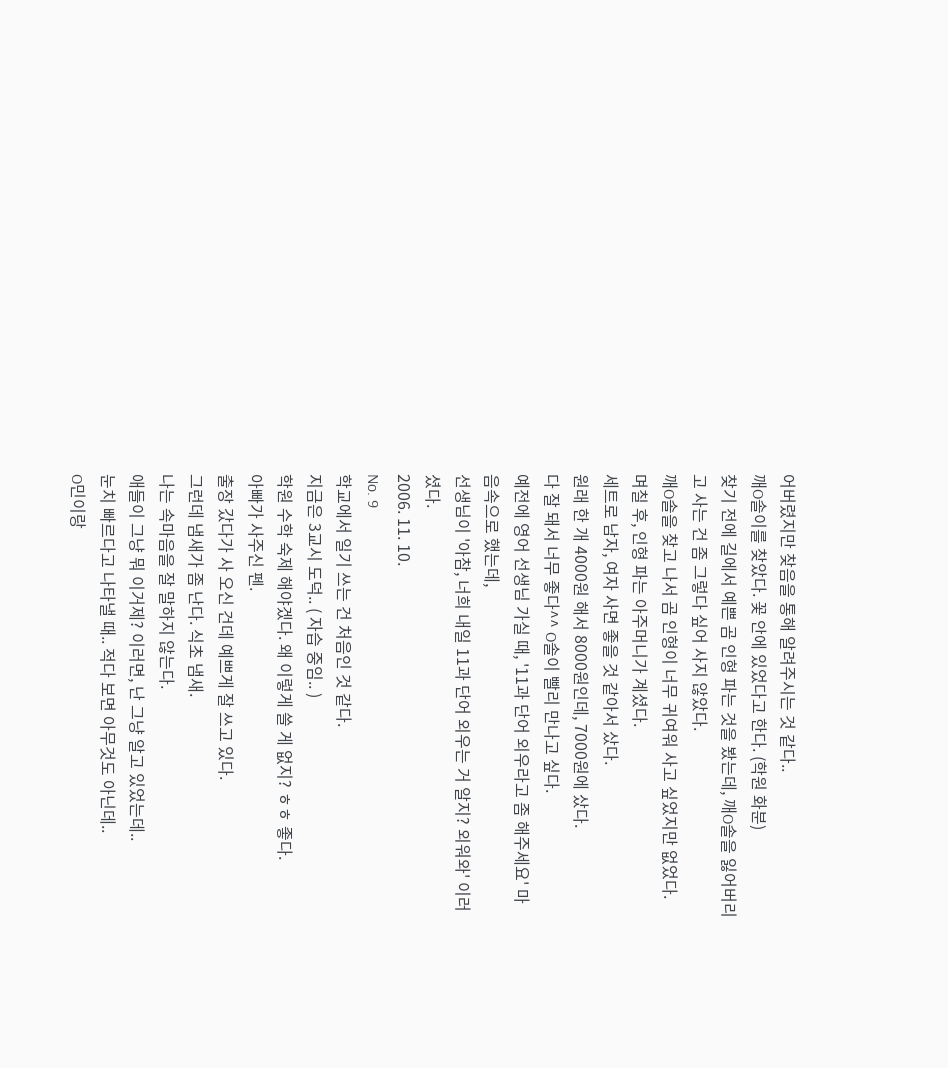어버렸지만 찾음을 통해 알려주시는 것 같다..
깨O솔이를 찾았다. 꽃 안에 있었다고 한다. (학원 화분)
찾기 전에 길에서 예쁜 곰 인형 파는 것을 봤는데, 깨O솔을 잃어버리고 사는 건 좀 그렇다 싶어 사지 않았다.
깨O솔을 찾고 나서 곰 인형이 너무 귀여워 사고 싶었지만 없었다.
며칠 후, 인형 파는 아주머니가 계셨다.
세트로 남자, 여자 사면 좋을 것 같아서 샀다.
원래 한 개 4000원 해서 8000원인데, 7000원에 샀다.
다 잘 돼서 너무 좋다^^ O솔이 빨리 만나고 싶다.
예전에 영어 선생님 가실 때, '11과 단어 외우라고 좀 해주세요' 마음속으로 했는데,
선생님이 '아참, 너희 내일 11과 단어 외우는 거 알지? 외워와' 이러셨다.
2006. 11. 10.
No. 9
학교에서 일기 쓰는 건 처음인 것 같다.
지금은 3교시 도덕.. ( 자습 중임.. )
학원 수학 숙제 해야겠다. 왜 이렇게 쓸 게 없지? ㅎㅎ 좋다.
아빠가 사주신 펜.
출장 갔다가 사 오신 건데 예쁘게 잘 쓰고 있다.
그런데 냄새가 좀 난다. 식초 냄새.
나는 속마음을 잘 말하지 않는다.
애들이 그냥 뭐 이거제? 이러면, 난 그냥 알고 있었는데..
눈치 빠르다고 나타낼 때.. 적다 보면 아무것도 아닌데..
O민이랑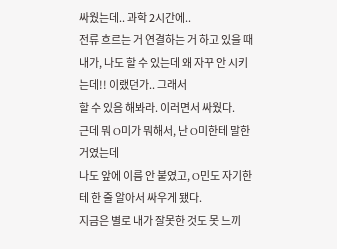싸웠는데.. 과학 2시간에..
전류 흐르는 거 연결하는 거 하고 있을 때
내가, 나도 할 수 있는데 왜 자꾸 안 시키는데!! 이랬던가.. 그래서
할 수 있음 해봐라. 이러면서 싸웠다.
근데 뭐 O미가 뭐해서, 난 O미한테 말한 거였는데
나도 앞에 이름 안 붙였고, O민도 자기한테 한 줄 알아서 싸우게 됐다.
지금은 별로 내가 잘못한 것도 못 느끼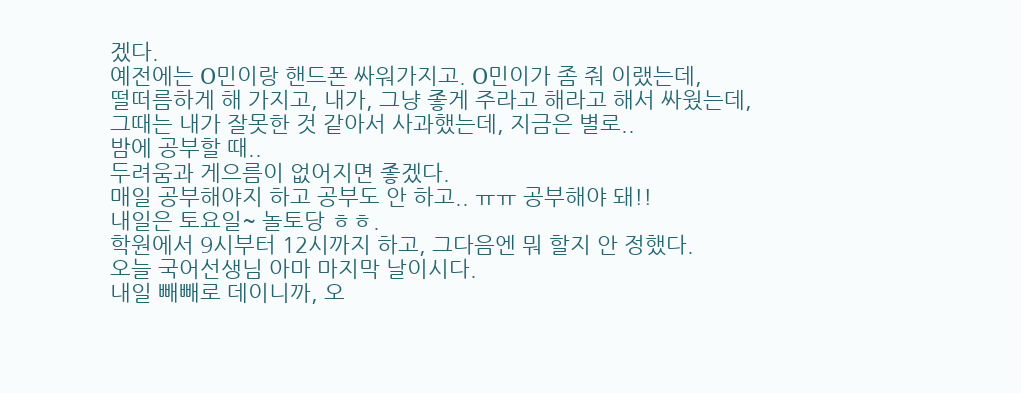겠다.
예전에는 O민이랑 핸드폰 싸워가지고. O민이가 좀 줘 이랬는데,
떨떠름하게 해 가지고, 내가, 그냥 좋게 주라고 해라고 해서 싸웠는데,
그때는 내가 잘못한 것 같아서 사과했는데, 지금은 별로..
밤에 공부할 때..
두려움과 게으름이 없어지면 좋겠다.
매일 공부해야지 하고 공부도 안 하고.. ㅠㅠ 공부해야 돼!!
내일은 토요일~ 놀토당 ㅎㅎ.
학원에서 9시부터 12시까지 하고, 그다음엔 뭐 할지 안 정했다.
오늘 국어선생님 아마 마지막 날이시다.
내일 빼빼로 데이니까, 오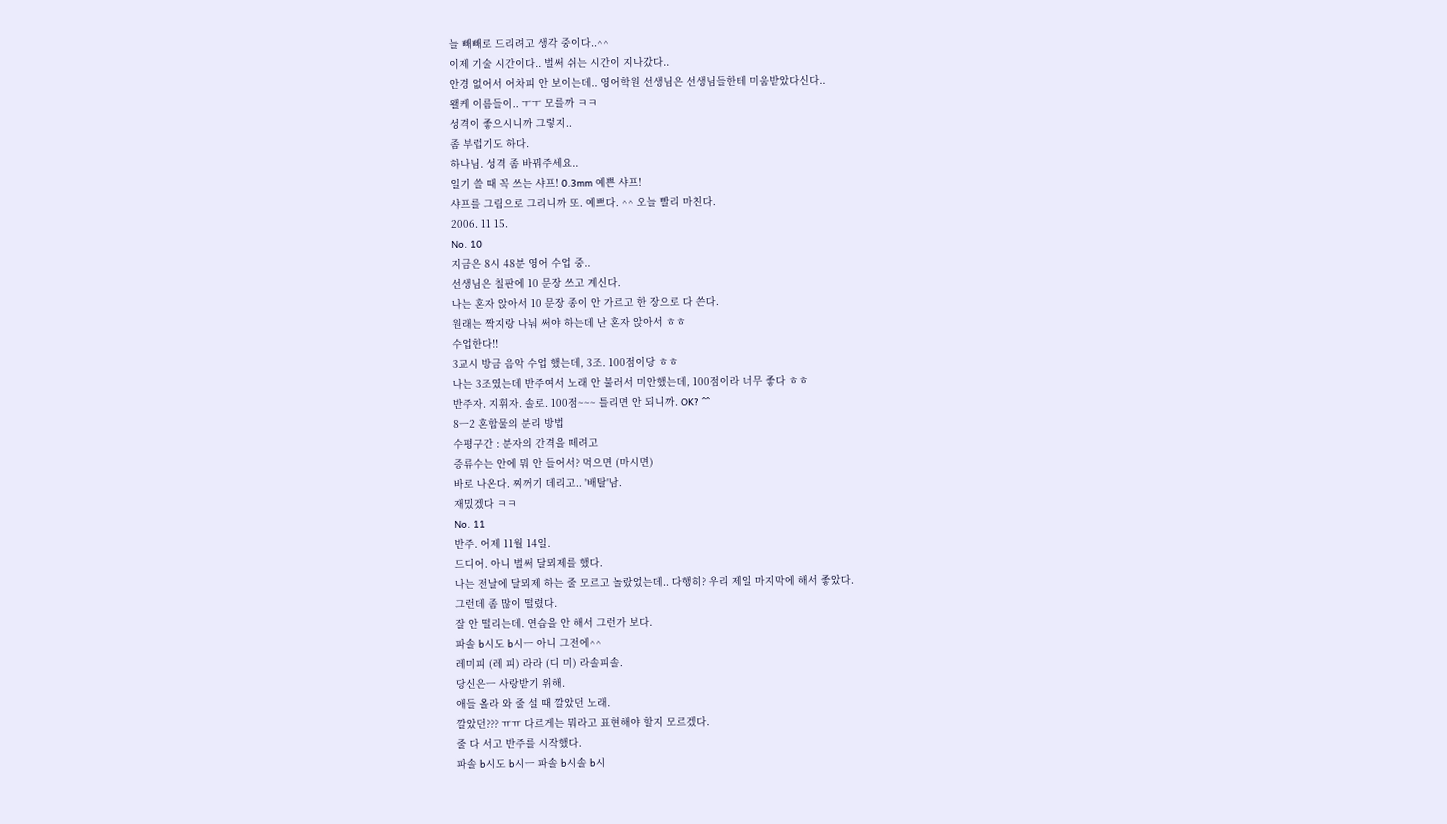늘 빼빼로 드리려고 생각 중이다..^^
이제 기술 시간이다.. 벌써 쉬는 시간이 지나갔다..
안경 없어서 어차피 안 보이는데.. 영어학원 선생님은 선생님들한테 미움받았다신다..
왤케 이름들이.. ㅜㅜ 모를까 ㅋㅋ
성격이 좋으시니까 그렇지..
좀 부럽기도 하다.
하나님. 성격 좀 바꿔주세요..
일기 쓸 때 꼭 쓰는 샤프! 0.3mm 예쁜 샤프!
샤프를 그림으로 그리니까 또. 예쁘다. ^^ 오늘 빨리 마친다.
2006. 11 15.
No. 10
지금은 8시 48분 영어 수업 중..
선생님은 칠판에 10 문장 쓰고 계신다.
나는 혼자 앉아서 10 문장 종이 안 가르고 한 장으로 다 쓴다.
원래는 짝지랑 나눠 써야 하는데 난 혼자 앉아서 ㅎㅎ
수업한다!!
3교시 방금 음악 수업 했는데, 3조. 100점이당 ㅎㅎ
나는 3조였는데 반주여서 노래 안 불러서 미안했는데, 100점이라 너무 좋다 ㅎㅎ
반주자. 지휘자. 솔로. 100점~~~ 틀리면 안 되니까. OK? ^^
8ㅡ2 혼합물의 분리 방법
수평구간 : 분자의 간격을 떼려고
증류수는 안에 뭐 안 들어서? 먹으면 (마시면)
바로 나온다. 찌꺼기 데리고.. '배탈'남.
재밌겠다 ㅋㅋ
No. 11
반주. 어제 11월 14일.
드디어. 아니 벌써 달뫼제를 했다.
나는 전날에 달뫼제 하는 줄 모르고 놀랐었는데.. 다행히? 우리 제일 마지막에 해서 좋았다.
그런데 좀 많이 떨렸다.
잘 안 떨리는데. 연습을 안 해서 그런가 보다.
파솔 b시도 b시ㅡ 아니 그전에^^
레미피 (레 피) 라라 (디 미) 라솔피솔.
당신은ㅡ 사랑받기 위해.
애들 올라 와 줄 설 때 깔았던 노래.
깔았던??? ㅠㅠ 다르게는 뭐라고 표현해야 할지 모르겠다.
줄 다 서고 반주를 시작했다.
파솔 b시도 b시ㅡ 파솔 b시솔 b시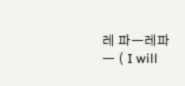레 파ㅡ레파ㅡ ( I will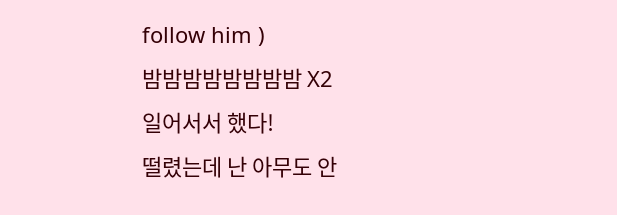follow him )
밤밤밤밤밤밤밤밤 X2
일어서서 했다!
떨렸는데 난 아무도 안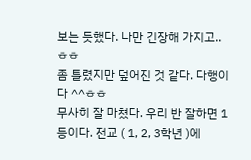보는 듯했다. 나만 긴장해 가지고.. ㅎㅎ
좀 틀렸지만 덮어진 것 같다. 다행이다 ^^ㅎㅎ
무사히 잘 마쳤다. 우리 반 잘하면 1등이다. 전교 ( 1, 2, 3학년 )에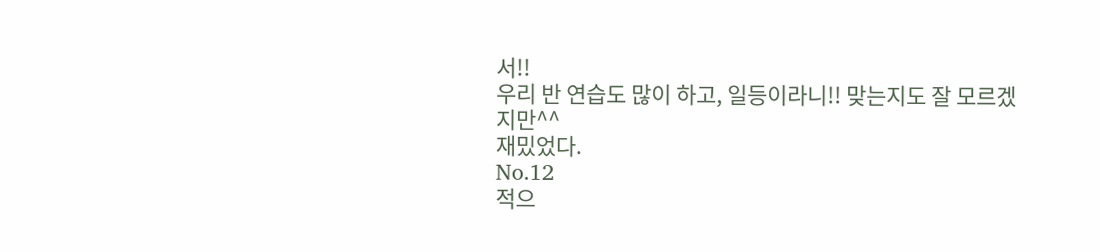서!!
우리 반 연습도 많이 하고, 일등이라니!! 맞는지도 잘 모르겠지만^^
재밌었다.
No.12
적으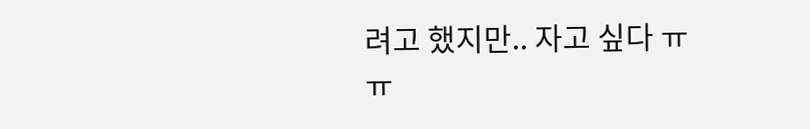려고 했지만.. 자고 싶다 ㅠㅠ